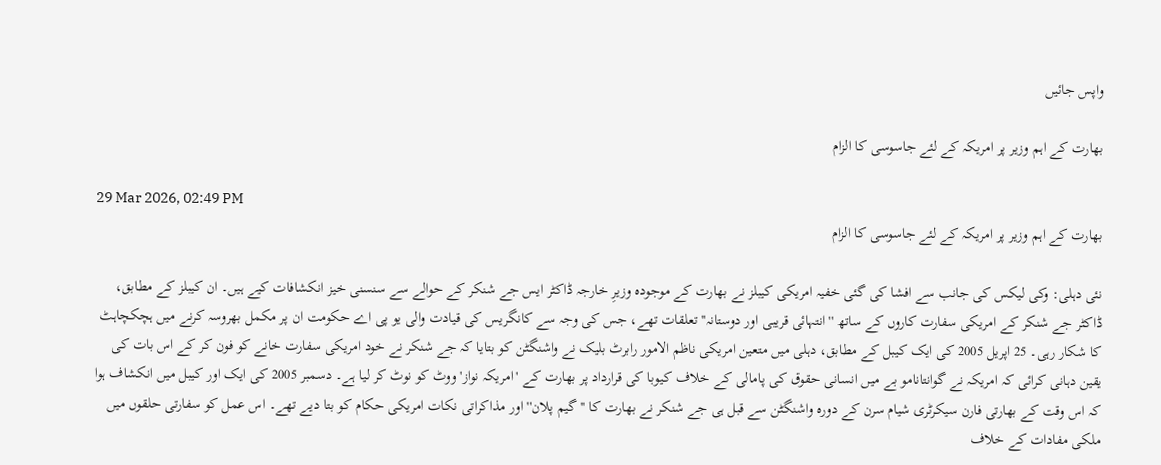واپس جائیں

بھارت کے اہم وزیر پر امریکہ کے لئے جاسوسی کا الزام

29 Mar 2026, 02:49 PM
بھارت کے اہم وزیر پر امریکہ کے لئے جاسوسی کا الزام

نئی دہلی: وکی لیکس کی جانب سے افشا کی گئی خفیہ امریکی کیبلز نے بھارت کے موجودہ وزیرِ خارجہ ڈاکٹر ایس جے شنکر کے حوالے سے سنسنی خیز انکشافات کیے ہیں۔ ان کیبلز کے مطابق، ڈاکٹر جے شنکر کے امریکی سفارت کاروں کے ساتھ ''انتہائی قریبی اور دوستانہ'' تعلقات تھے، جس کی وجہ سے کانگریس کی قیادت والی یو پی اے حکومت ان پر مکمل بھروسہ کرنے میں ہچکچاہٹ کا شکار رہی۔ 25 اپریل 2005 کی ایک کیبل کے مطابق، دہلی میں متعین امریکی ناظم الامور رابرٹ بلیک نے واشنگٹن کو بتایا کہ جے شنکر نے خود امریکی سفارت خانے کو فون کر کے اس بات کی یقین دہانی کرائی کہ امریکہ نے گوانتانامو بے میں انسانی حقوق کی پامالی کے خلاف کیوبا کی قرارداد پر بھارت کے 'امریکہ نواز' ووٹ کو نوٹ کر لیا ہے۔ دسمبر 2005 کی ایک اور کیبل میں انکشاف ہوا کہ اس وقت کے بھارتی فارن سیکرٹری شیام سرن کے دورہ واشنگٹن سے قبل ہی جے شنکر نے بھارت کا ''گیم پلان'' اور مذاکراتی نکات امریکی حکام کو بتا دیے تھے۔ اس عمل کو سفارتی حلقوں میں ملکی مفادات کے خلاف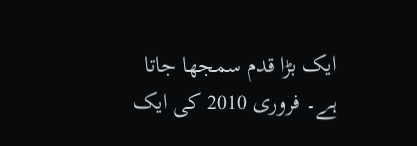ایک بڑا قدم سمجھا جاتا ہے۔ فروری 2010 کی ایک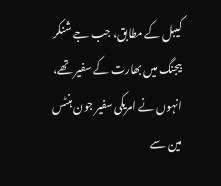کیبل کے مطابق، جب جے شنکر بیجنگ میں بھارت کے سفیر تھے، انہوں نے امریکی سفیر جون ہنٹس مین سے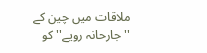ملاقات میں چین کے ''جارحانہ رویے'' کو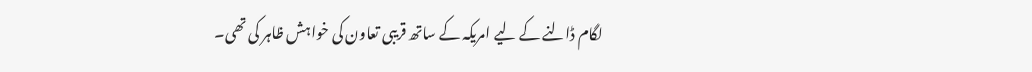لگام ڈالنے کے لیے امریکہ کے ساتھ قریبی تعاون کی خواہش ظاہر کی تھی۔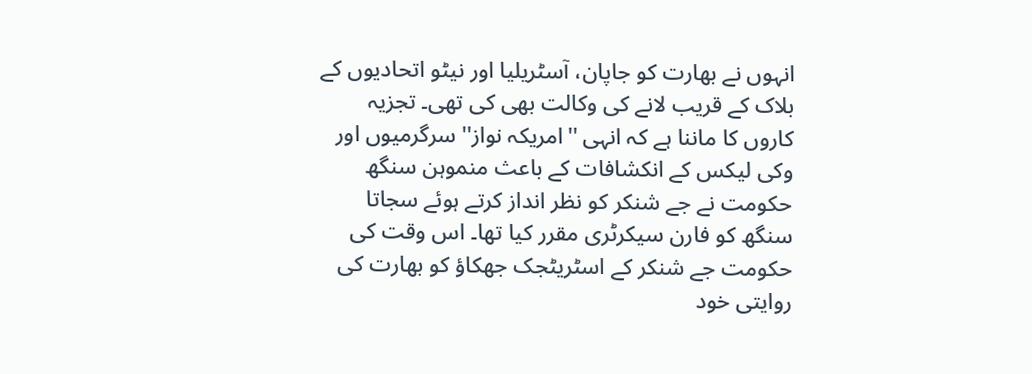انہوں نے بھارت کو جاپان، آسٹریلیا اور نیٹو اتحادیوں کے بلاک کے قریب لانے کی وکالت بھی کی تھی۔ تجزیہ کاروں کا ماننا ہے کہ انہی ''امریکہ نواز'' سرگرمیوں اور وکی لیکس کے انکشافات کے باعث منموہن سنگھ حکومت نے جے شنکر کو نظر انداز کرتے ہوئے سجاتا سنگھ کو فارن سیکرٹری مقرر کیا تھا۔ اس وقت کی حکومت جے شنکر کے اسٹریٹجک جھکاؤ کو بھارت کی روایتی خود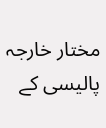مختار خارجہ پالیسی کے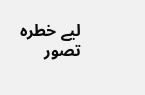لیے خطرہ تصور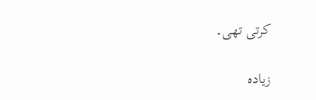کرتی تھی۔

زیادہ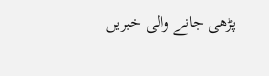پڑھی جانے والی خبریں